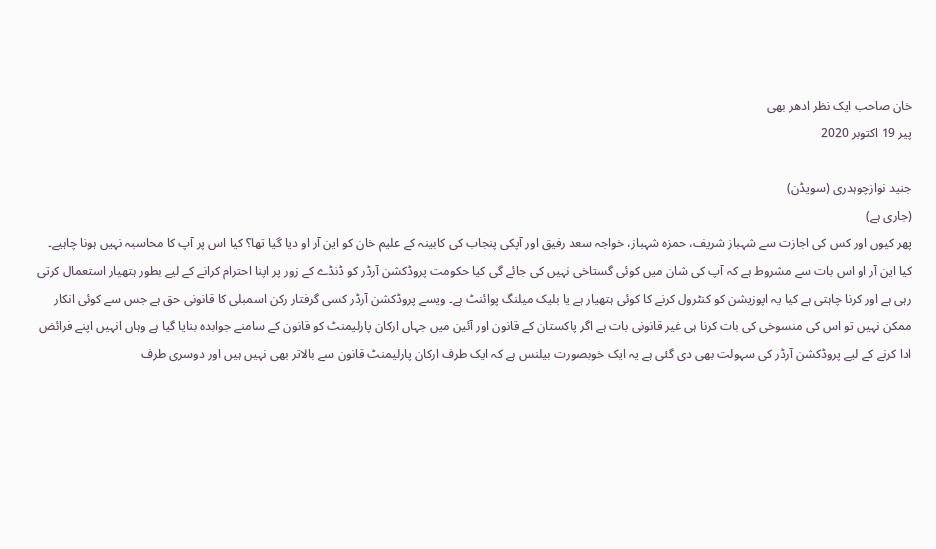خان صاحب ایک نظر ادھر بھی
پیر 19 اکتوبر 2020

جنید نوازچوہدری (سویڈن)
(جاری ہے)
پھر کیوں اور کس کی اجازت سے شہباز شریف، حمزہ شہباز، خواجہ سعد رفیق اور آپکی پنجاب کی کابینہ کے علیم خان کو این آر او دیا گیا تھا؟ کیا اس پر آپ کا محاسبہ نہیں ہونا چاہیے۔
کیا این آر او اس بات سے مشروط ہے کہ آپ کی شان میں کوئی گستاخی نہیں کی جائے گی کیا حکومت پروڈکشن آرڈر کو ڈنڈے کے زور پر اپنا احترام کرانے کے لیے بطور ہتھیار استعمال کرتی رہی ہے اور کرنا چاہتی ہے کیا یہ اپوزیشن کو کنٹرول کرنے کا کوئی ہتھیار ہے یا بلیک میلنگ پوائنٹ ہے۔ ویسے پروڈکشن آرڈر کسی گرفتار رکن اسمبلی کا قانونی حق ہے جس سے کوئی انکار ممکن نہیں تو اس کی منسوخی کی بات کرنا ہی غیر قانونی بات ہے اگر پاکستان کے قانون اور آئین میں جہاں ارکان پارلیمنٹ کو قانون کے سامنے جوابدہ بنایا گیا ہے وہاں انہیں اپنے فرائض ادا کرنے کے لیے پروڈکشن آرڈر کی سہولت بھی دی گئی ہے یہ ایک خوبصورت بیلنس ہے کہ ایک طرف ارکان پارلیمنٹ قانون سے بالاتر بھی نہیں ہیں اور دوسری طرف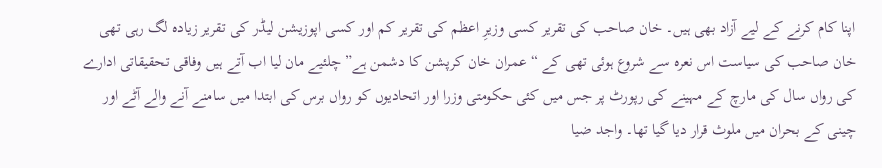اپنا کام کرنے کے لیے آزاد بھی ہیں۔ خان صاحب کی تقریر کسی وزیرِ اعظم کی تقریر کم اور کسی اپوزیشن لیڈر کی تقریر زیادہ لگ رہی تھی خان صاحب کی سیاست اس نعرہ سے شروع ہوئی تھی کے “عمران خان کرپشن کا دشمن ہے” چلئیے مان لیا اب آتے ہیں وفاقی تحقیقاتی ادارے کی رواں سال کی مارچ کے مہینے کی رپورٹ پر جس میں کئی حکومتی وزرا اور اتحادیوں کو رواں برس کی ابتدا میں سامنے آنے والے آٹے اور چینی کے بحران میں ملوث قرار دیا گیا تھا۔ واجد ضیا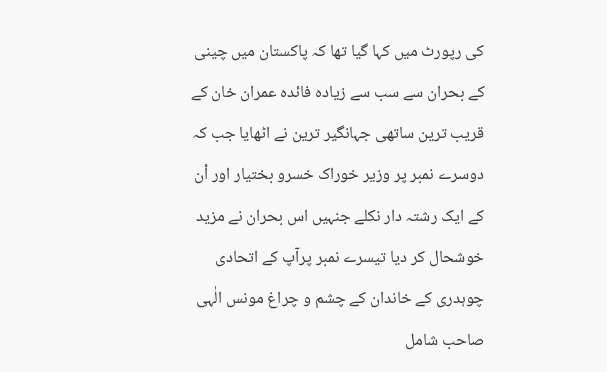کی رپورٹ میں کہا گیا تھا کہ پاکستان میں چینی کے بحران سے سب سے زیادہ فائدہ عمران خان کے قریب ترین ساتھی جہانگیر ترین نے اٹھایا جب کہ دوسرے نمبر پر وزیر خوراک خسرو بختیار اور اْن کے ایک رشتہ دار نکلے جنہیں اس بحران نے مزید خوشحال کر دیا تیسرے نمبر پرآپ کے اتحادی چوہدری کے خاندان کے چشم و چراغ مونس الٰہی صاحب شامل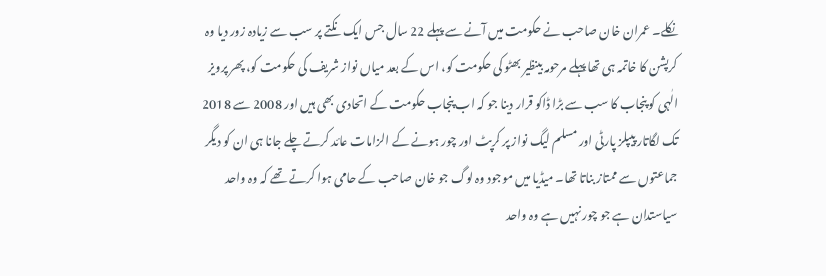نکلے۔ عمران خان صاحب نے حکومت میں آنے سے پہلے 22 سال جس ایک نکتے پر سب سے زیادہ زور دیا وہ کرپشن کا خاتمہ ہی تھا پہلے مرحومہ بینظیر بھٹو کی حکومت کو، اس کے بعد میاں نواز شریف کی حکومت کو، پھر پرویز الٰہی کو پنجاب کا سب سے بڑا ڈاکو قرار دینا جو کہ اب پنجاب حکومت کے اتحادی بھی ہیں اور 2008 سے 2018 تک لگاتار پیپلز پارٹی اور مسلم لیگ نواز پر کرپٹ اور چور ہونے کے الزامات عائد کرتے چلے جانا ہی ان کو دیگر جماعتوں سے ممتاز بناتا تھا۔ میڈیا میں موجود وہ لوگ جو خان صاحب کے حامی ہوا کرتے تھے کہ وہ واحد سیاستدان ہے جو چور نہیں ہے وہ واحد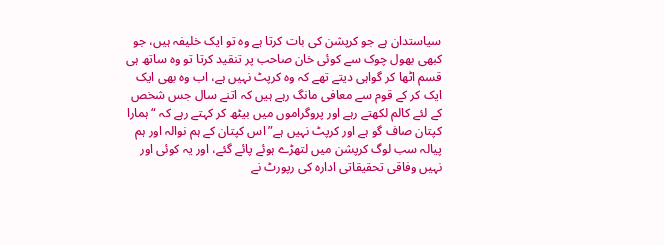سیاستدان ہے جو کرپشن کی بات کرتا ہے وہ تو ایک خلیفہ ہیں، جو کبھی بھول چوک سے کوئی خان صاحب پر تنقید کرتا تو وہ ساتھ ہی قسم اٹھا کر گواہی دیتے تھے کہ وہ کرپٹ نہیں ہے، اب وہ بھی ایک ایک کر کے قوم سے معافی مانگ رہے ہیں کہ اتنے سال جس شخص کے لئے کالم لکھتے رہے اور پروگراموں میں بیٹھ کر کہتے رہے کہ “ہمارا کپتان صاف گو ہے اور کرپٹ نہیں ہے”اس کپتان کے ہم نوالہ اور ہم پیالہ سب لوگ کرپشن میں لتھڑے ہوئے پائے گئے، اور یہ کوئی اور نہیں وفاقی تحقیقاتی ادارہ کی رپورٹ نے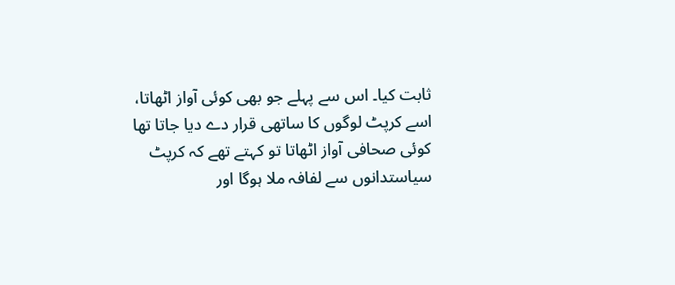ثابت کیا۔ اس سے پہلے جو بھی کوئی آواز اٹھاتا، اسے کرپٹ لوگوں کا ساتھی قرار دے دیا جاتا تھا کوئی صحافی آواز اٹھاتا تو کہتے تھے کہ کرپٹ سیاستدانوں سے لفافہ ملا ہوگا اور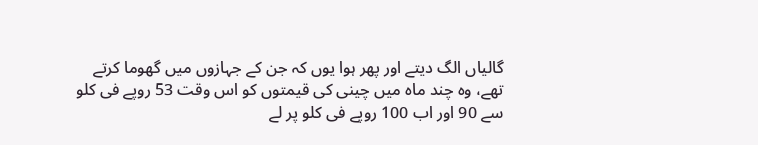گالیاں الگ دیتے اور پھر ہوا یوں کہ جن کے جہازوں میں گھوما کرتے تھے، وہ چند ماہ میں چینی کی قیمتوں کو اس وقت 53 روپے فی کلو سے 90 اور اب 100 روپے فی کلو پر لے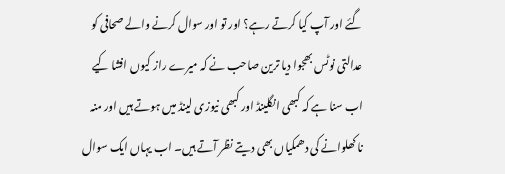گئے اور آپ کیا کرتے رہے؟ اور تو اور سوال کرنے والے صحافی کو عدالتی نوٹس بھجوا دیا ترین صاحب نے کہ میرے راز کیوں افشا کیے اب سنا ہے کہ کبھی انگلینڈ اور کبھی نیوزی لینڈ میں ہوتے ہیں اور منہ نا کھلوانے کی دھمکیاں بھی دیتے نظر آتے ہیں۔ اب یہاں ایک سوال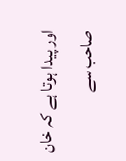اور پیدا ہوتا ہے کہ خان صاحب سے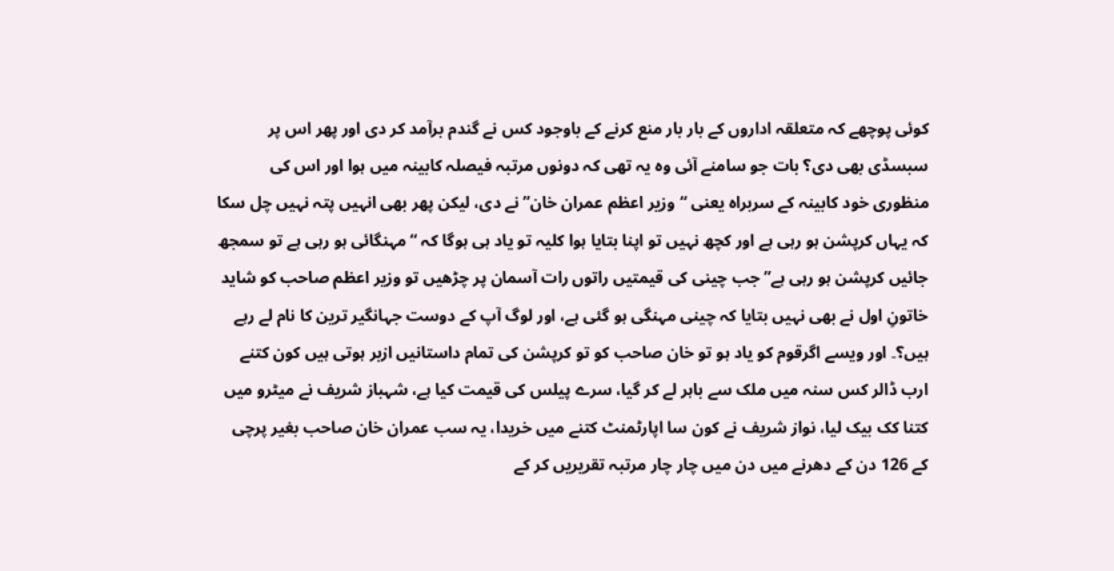کوئی پوچھے کہ متعلقہ اداروں کے بار بار منع کرنے کے باوجود کس نے گندم برآمد کر دی اور پھر اس پر سبسڈی بھی دی؟ بات جو سامنے آئی وہ یہ تھی کہ دونوں مرتبہ فیصلہ کابینہ میں ہوا اور اس کی منظوری خود کابینہ کے سربراہ یعنی “وزیر اعظم عمران خان” نے دی، لیکن پھر بھی انہیں پتہ نہیں چل سکا کہ یہاں کرپشن ہو رہی ہے اور کچھ نہیں تو اپنا بتایا ہوا کلیہ تو یاد ہی ہوگا کہ “مہنگائی ہو رہی ہے تو سمجھ جائیں کرپشن ہو رہی ہے” جب چینی کی قیمتیں راتوں رات آسمان پر چڑھیں تو وزیر اعظم صاحب کو شاید خاتونِ اول نے بھی نہیں بتایا کہ چینی مہنگی ہو گئی ہے، اور لوگ آپ کے دوست جہانگیر ترین کا نام لے رہے ہیں؟۔ اور ویسے اگرقوم کو یاد ہو تو خان صاحب کو تو کرپشن کی تمام داستانیں ازبر ہوتی ہیں کون کتنے ارب ڈالر کس سنہ میں ملک سے باہر لے کر گیا، سرے پیلس کی قیمت کیا ہے، شہباز شریف نے میٹرو میں کتنا کک بیک لیا، نواز شریف نے کون سا اپارٹمنٹ کتنے میں خریدا، یہ سب عمران خان صاحب بغیر پرچی کے 126 دن کے دھرنے میں دن میں چار چار مرتبہ تقریریں کر کے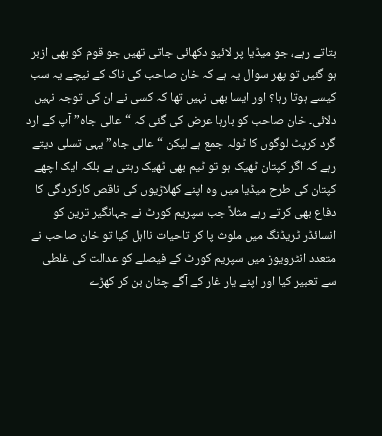بتاتے رہے، جو میڈیا پر لائیو دکھائی جاتی تھیں جو قوم کو بھی ازبر ہو گئیں تو پھر سوال یہ ہے کہ خان صاحب کی ناک کے نیچے یہ سب کیسے ہوتا رہا؟ اور ایسا بھی نہیں تھا کہ کسی نے ان کی توجہ نہیں دلائی۔ خان صاحب کو بارہا عرض کی گئی کہ “عالی جاہ” آپ کے ارد گرد کرپٹ لوگوں کا ٹولہ جمع ہے لیکن “عالی جاہ” یہی تسلی دیتے رہے کہ اگر کپتان ٹھیک ہو تو ٹیم بھی ٹھیک رہتی ہے بلکہ ایک اچھے کپتان کی طرح میڈیا میں وہ اپنے کھلاڑیوں کی ناقص کارکردگی کا دفاع بھی کرتے رہے مثلاً جب سپریم کورٹ نے جہانگیر ترین کو انسائڈر ٹریڈنگ میں ملوث پا کر تاحیات نااہل کیا تو خان صاحب نے متعدد انٹرویوز میں سپریم کورٹ کے فیصلے کو عدالت کی غلطی سے تعبیر کیا اور اپنے یار غار کے آگے چٹان بن کر کھڑے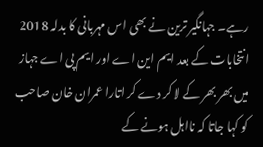رہے۔ جہانگیر ترین نے بھی اس مہربانی کا بدلہ 2018 انتخابات کے بعد ایم این اے اور ایم پی اے جہاز میں بھر بھر کے لا کر دے کر اتارا عمران خان صاحب کو کہا جاتا کہ نااہل ہونے کے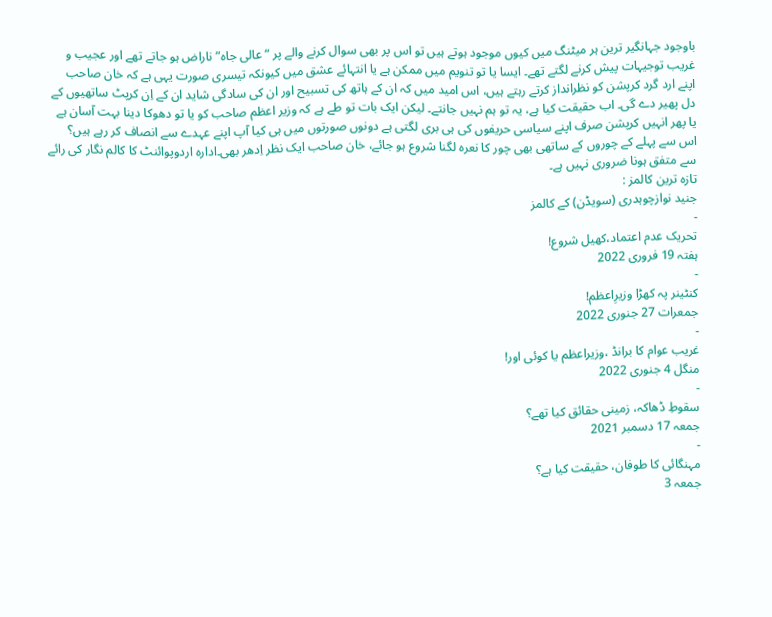باوجود جہانگیر ترین ہر میٹنگ میں کیوں موجود ہوتے ہیں تو اس پر بھی سوال کرنے والے پر “عالی جاہ” ناراض ہو جاتے تھے اور عجیب و غریب توجیہات پیش کرنے لگتے تھے۔ ایسا یا تو تنویم میں ممکن ہے یا انتہائے عشق میں کیونکہ تیسری صورت یہی ہے کہ خان صاحب اپنے ارد گرد کرپشن کو نظرانداز کرتے رہتے ہیں، اس امید میں کہ ان کے ہاتھ کی تسبیح اور ان کی سادگی شاید ان کے اِن کرپٹ ساتھیوں کے دل پھیر دے گی۔ اب حقیقت کیا ہے، یہ تو ہم نہیں جانتے۔ لیکن ایک بات تو طے ہے کہ وزیر اعظم صاحب کو یا تو دھوکا دینا بہت آسان ہے یا پھر انہیں کرپشن صرف اپنے سیاسی حریفوں کی ہی بری لگتی ہے دونوں صورتوں میں ہی کیا آپ اپنے عہدے سے انصاف کر رہے ہیں؟ اس سے پہلے کے چوروں کے ساتھی بھی چور کا نعرہ لگنا شروع ہو جائے، خان صاحب ایک نظر اِدھر بھی۔ادارہ اردوپوائنٹ کا کالم نگار کی رائے سے متفق ہونا ضروری نہیں ہے۔
تازہ ترین کالمز :
جنید نوازچوہدری (سویڈن) کے کالمز
-
تحریک عدم اعتماد،کھیل شروع!
ہفتہ 19 فروری 2022
-
کنٹینر پہ کھڑا وزیرِاعظم!
جمعرات 27 جنوری 2022
-
غریب عوام کا برانڈ ،وزیراعظم یا کوئی اور!
منگل 4 جنوری 2022
-
سقوطِ ڈھاکہ، زمینی حقائق کیا تھے؟
جمعہ 17 دسمبر 2021
-
مہنگائی کا طوفان، حقیقت کیا ہے؟
جمعہ 3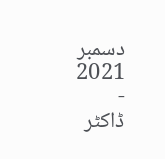دسمبر 2021
-
ڈاکٹر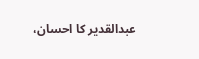عبدالقدیر کا احسان،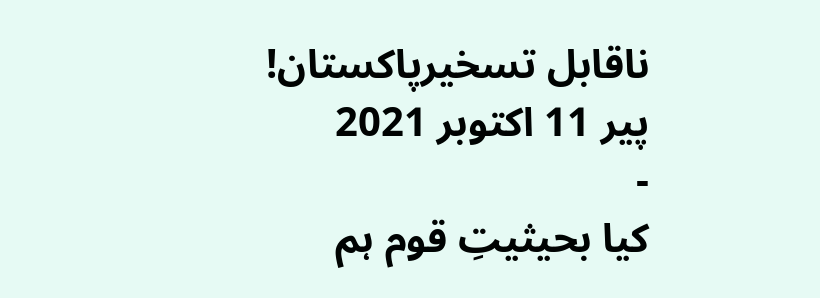ناقابل تسخیرپاکستان!
پیر 11 اکتوبر 2021
-
کیا بحیثیتِ قوم ہم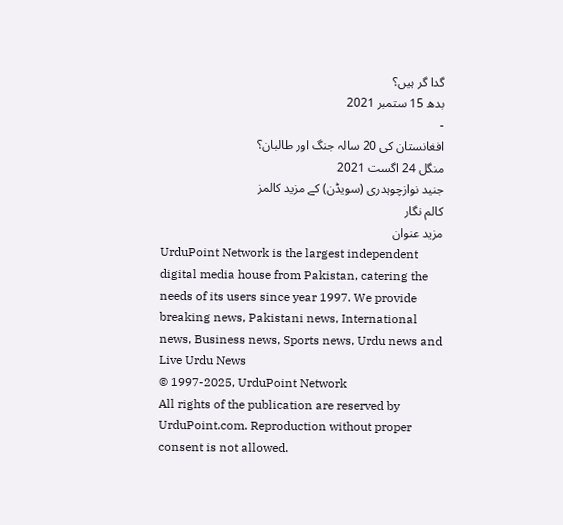گدا گر ہیں؟
بدھ 15 ستمبر 2021
-
افغانستان کی 20 سالہ جنگ اور طالبان؟
منگل 24 اگست 2021
جنید نوازچوہدری (سویڈن) کے مزید کالمز
کالم نگار
مزید عنوان
UrduPoint Network is the largest independent digital media house from Pakistan, catering the needs of its users since year 1997. We provide breaking news, Pakistani news, International news, Business news, Sports news, Urdu news and Live Urdu News
© 1997-2025, UrduPoint Network
All rights of the publication are reserved by UrduPoint.com. Reproduction without proper consent is not allowed.